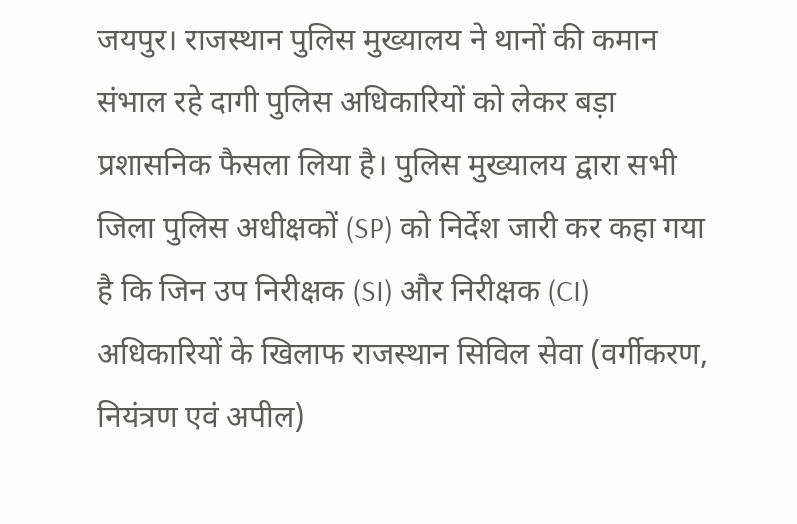जयपुर। राजस्थान पुलिस मुख्यालय ने थानों की कमान संभाल रहे दागी पुलिस अधिकारियों को लेकर बड़ा प्रशासनिक फैसला लिया है। पुलिस मुख्यालय द्वारा सभी जिला पुलिस अधीक्षकों (SP) को निर्देश जारी कर कहा गया है कि जिन उप निरीक्षक (SI) और निरीक्षक (CI) अधिकारियों के खिलाफ राजस्थान सिविल सेवा (वर्गीकरण, नियंत्रण एवं अपील)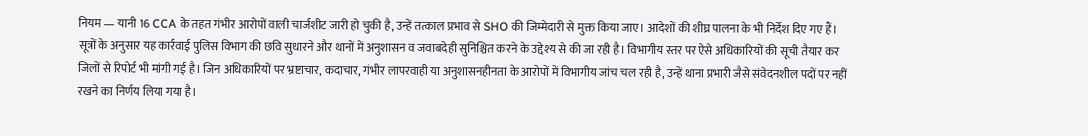नियम — यानी 16 CCA के तहत गंभीर आरोपों वाली चार्जशीट जारी हो चुकी है, उन्हें तत्काल प्रभाव से SHO की जिम्मेदारी से मुक्त किया जाए। आदेशों की शीघ्र पालना के भी निर्देश दिए गए हैं।
सूत्रों के अनुसार यह कार्रवाई पुलिस विभाग की छवि सुधारने और थानों में अनुशासन व जवाबदेही सुनिश्चित करने के उद्देश्य से की जा रही है। विभागीय स्तर पर ऐसे अधिकारियों की सूची तैयार कर जिलों से रिपोर्ट भी मांगी गई है। जिन अधिकारियों पर भ्रष्टाचार, कदाचार, गंभीर लापरवाही या अनुशासनहीनता के आरोपों में विभागीय जांच चल रही है, उन्हें थाना प्रभारी जैसे संवेदनशील पदों पर नहीं रखने का निर्णय लिया गया है।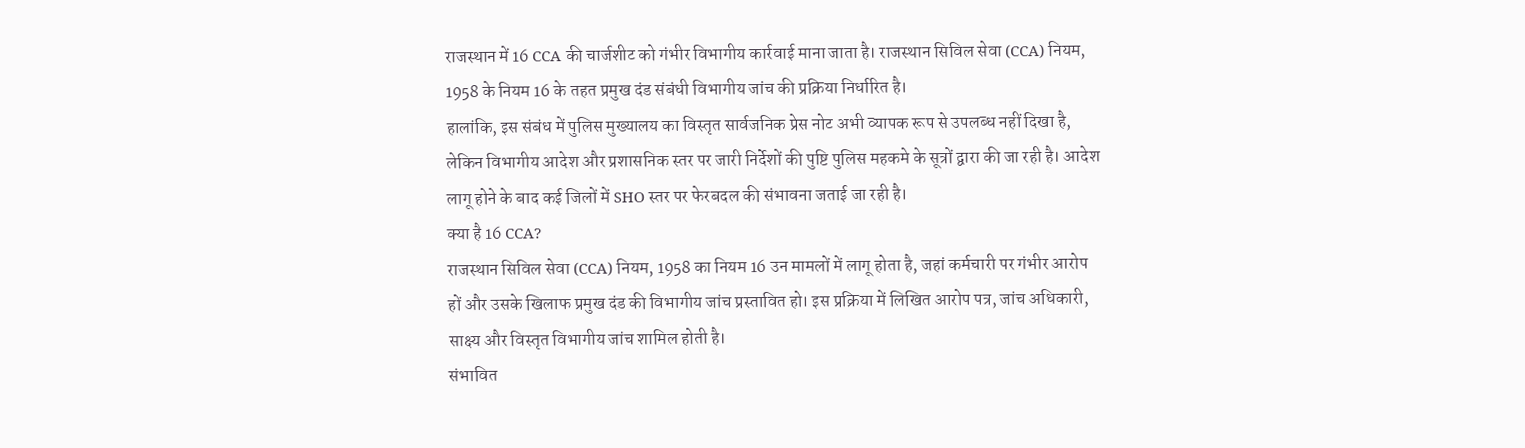राजस्थान में 16 CCA की चार्जशीट को गंभीर विभागीय कार्रवाई माना जाता है। राजस्थान सिविल सेवा (CCA) नियम, 1958 के नियम 16 के तहत प्रमुख दंड संबंधी विभागीय जांच की प्रक्रिया निर्धारित है।
हालांकि, इस संबंध में पुलिस मुख्यालय का विस्तृत सार्वजनिक प्रेस नोट अभी व्यापक रूप से उपलब्ध नहीं दिखा है, लेकिन विभागीय आदेश और प्रशासनिक स्तर पर जारी निर्देशों की पुष्टि पुलिस महकमे के सूत्रों द्वारा की जा रही है। आदेश लागू होने के बाद कई जिलों में SHO स्तर पर फेरबदल की संभावना जताई जा रही है।
क्या है 16 CCA?
राजस्थान सिविल सेवा (CCA) नियम, 1958 का नियम 16 उन मामलों में लागू होता है, जहां कर्मचारी पर गंभीर आरोप हों और उसके खिलाफ प्रमुख दंड की विभागीय जांच प्रस्तावित हो। इस प्रक्रिया में लिखित आरोप पत्र, जांच अधिकारी, साक्ष्य और विस्तृत विभागीय जांच शामिल होती है।
संभावित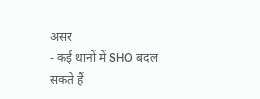असर
- कई थानों में SHO बदल सकते हैं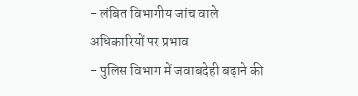- लंबित विभागीय जांच वाले अधिकारियों पर प्रभाव
- पुलिस विभाग में जवाबदेही बढ़ाने की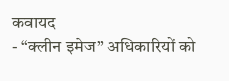कवायद
- “क्लीन इमेज” अधिकारियों को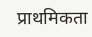प्राथमिकता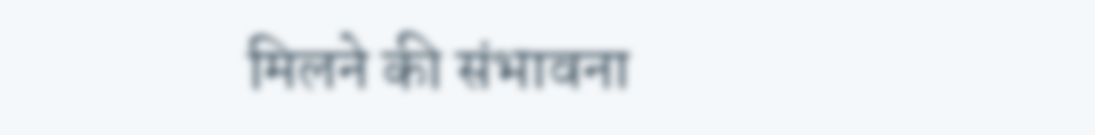मिलने की संभावना